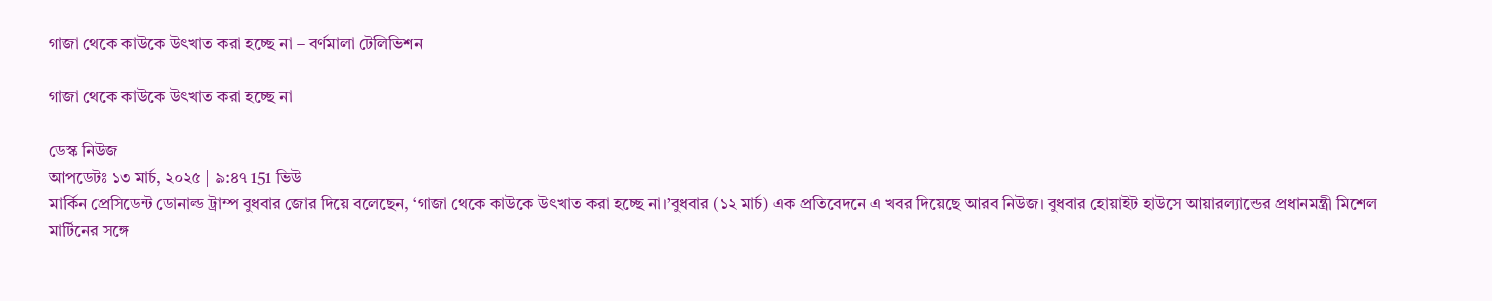গাজা থেকে কাউকে উৎখাত করা হচ্ছে না – বর্ণমালা টেলিভিশন

গাজা থেকে কাউকে উৎখাত করা হচ্ছে না

ডেস্ক নিউজ
আপডেটঃ ১৩ মার্চ, ২০২৫ | ৯:৪৭ 151 ভিউ
মার্কিন প্রেসিডেন্ট ডোনাল্ড ট্রাম্প বুধবার জোর দিয়ে বলেছেন, ‘গাজা থেকে কাউকে উৎখাত করা হচ্ছে না।’বুধবার (১২ মার্চ) এক প্রতিবেদনে এ খবর দিয়েছে আরব নিউজ। বুধবার হোয়াইট হাউসে আয়ারল্যান্ডের প্রধানমন্ত্রী মিশেল মার্টিনের সঙ্গে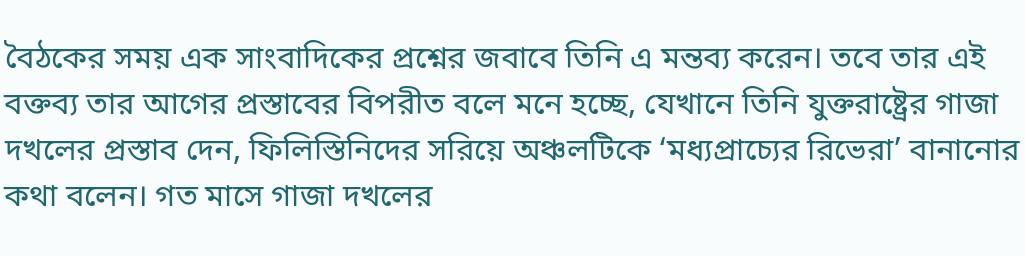বৈঠকের সময় এক সাংবাদিকের প্রশ্নের জবাবে তিনি এ মন্তব্য করেন। তবে তার এই বক্তব্য তার আগের প্রস্তাবের বিপরীত বলে মনে হচ্ছে, যেখানে তিনি যুক্তরাষ্ট্রের গাজা দখলের প্রস্তাব দেন, ফিলিস্তিনিদের সরিয়ে অঞ্চলটিকে ‘মধ্যপ্রাচ্যের রিভেরা’ বানানোর কথা বলেন। গত মাসে গাজা দখলের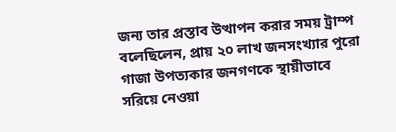জন্য তার প্রস্তাব উত্থাপন করার সময় ট্রাম্প বলেছিলেন, প্রায় ২০ লাখ জনসংখ্যার পুরো গাজা উপত্যকার জনগণকে স্থায়ীভাবে সরিয়ে নেওয়া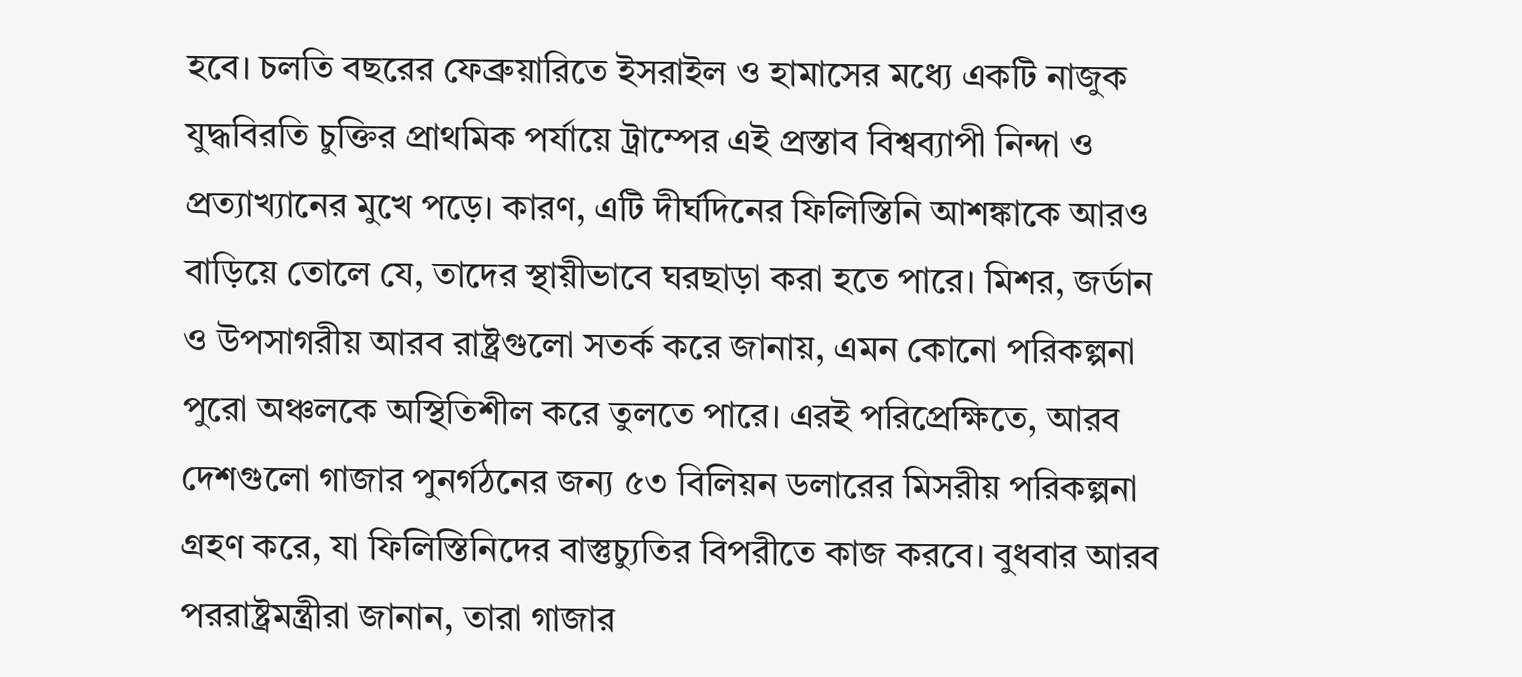হবে। চলতি বছরের ফেব্রুয়ারিতে ইসরাইল ও হামাসের মধ্যে একটি নাজুক যুদ্ধবিরতি চুক্তির প্রাথমিক পর্যায়ে ট্রাম্পের এই প্রস্তাব বিশ্বব্যাপী নিন্দা ও প্রত্যাখ্যানের মুখে পড়ে। কারণ, এটি দীর্ঘদিনের ফিলিস্তিনি আশঙ্কাকে আরও বাড়িয়ে তোলে যে, তাদের স্থায়ীভাবে ঘরছাড়া করা হতে পারে। মিশর, জর্ডান ও উপসাগরীয় আরব রাষ্ট্রগুলো সতর্ক করে জানায়, এমন কোনো পরিকল্পনা পুরো অঞ্চলকে অস্থিতিশীল করে তুলতে পারে। এরই পরিপ্রেক্ষিতে, আরব দেশগুলো গাজার পুনর্গঠনের জন্য ৫৩ বিলিয়ন ডলারের মিসরীয় পরিকল্পনা গ্রহণ করে, যা ফিলিস্তিনিদের বাস্তুচ্যুতির বিপরীতে কাজ করবে। বুধবার আরব পররাষ্ট্রমন্ত্রীরা জানান, তারা গাজার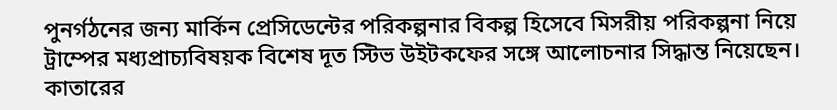পুনর্গঠনের জন্য মার্কিন প্রেসিডেন্টের পরিকল্পনার বিকল্প হিসেবে মিসরীয় পরিকল্পনা নিয়ে ট্রাম্পের মধ্যপ্রাচ্যবিষয়ক বিশেষ দূত স্টিভ উইটকফের সঙ্গে আলোচনার সিদ্ধান্ত নিয়েছেন। কাতারের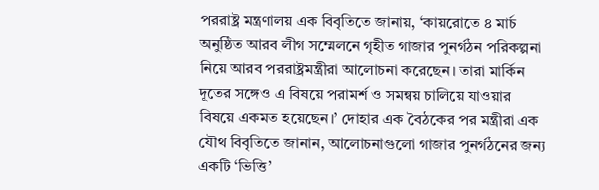পররাষ্ট্র মন্ত্রণালয় এক বিবৃতিতে জানায়, ‘কায়রোতে ৪ মার্চ অনুষ্ঠিত আরব লীগ সম্মেলনে গৃহীত গাজার পুনর্গঠন পরিকল্পনা নিয়ে আরব পররাষ্ট্রমন্ত্রীরা আলোচনা করেছেন। তারা মার্কিন দূতের সঙ্গেও এ বিষয়ে পরামর্শ ও সমন্বয় চালিয়ে যাওয়ার বিষয়ে একমত হয়েছেন।’ দোহার এক বৈঠকের পর মন্ত্রীরা এক যৌথ বিবৃতিতে জানান, আলোচনাগুলো গাজার পুনর্গঠনের জন্য একটি ‘ভিত্তি’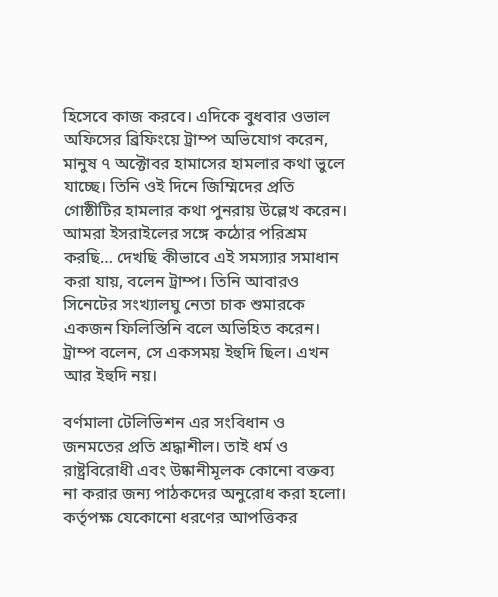হিসেবে কাজ করবে। এদিকে বুধবার ওভাল অফিসের ব্রিফিংয়ে ট্রাম্প অভিযোগ করেন, মানুষ ৭ অক্টোবর হামাসের হামলার কথা ভুলে যাচ্ছে। তিনি ওই দিনে জিম্মিদের প্রতি গোষ্ঠীটির হামলার কথা পুনরায় উল্লেখ করেন। আমরা ইসরাইলের সঙ্গে কঠোর পরিশ্রম করছি… দেখছি কীভাবে এই সমস্যার সমাধান করা যায়, বলেন ট্রাম্প। তিনি আবারও সিনেটের সংখ্যালঘু নেতা চাক শুমারকে একজন ফিলিস্তিনি বলে অভিহিত করেন। ট্রাম্প বলেন, সে একসময় ইহুদি ছিল। এখন আর ইহুদি নয়।

বর্ণমালা টেলিভিশন এর সংবিধান ও জনমতের প্রতি শ্রদ্ধাশীল। তাই ধর্ম ও রাষ্ট্রবিরোধী এবং উষ্কানীমূলক কোনো বক্তব্য না করার জন্য পাঠকদের অনুরোধ করা হলো। কর্তৃপক্ষ যেকোনো ধরণের আপত্তিকর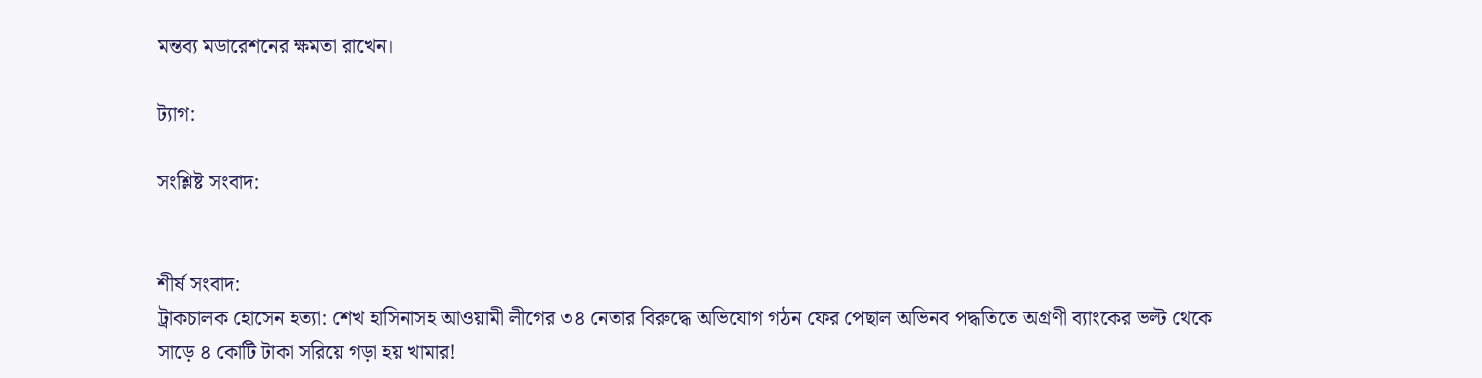মন্তব্য মডারেশনের ক্ষমতা রাখেন।

ট্যাগ:

সংশ্লিষ্ট সংবাদ:


শীর্ষ সংবাদ:
ট্রাকচালক হোসেন হত্যা: শেখ হাসিনাসহ আওয়ামী লীগের ৩৪ নেতার বিরুদ্ধে অভিযোগ গঠন ফের পেছাল অভিনব পদ্ধতিতে অগ্রণী ব্যাংকের ভল্ট থেকে সাড়ে ৪ কোটি টাকা সরিয়ে গড়া হয় খামার!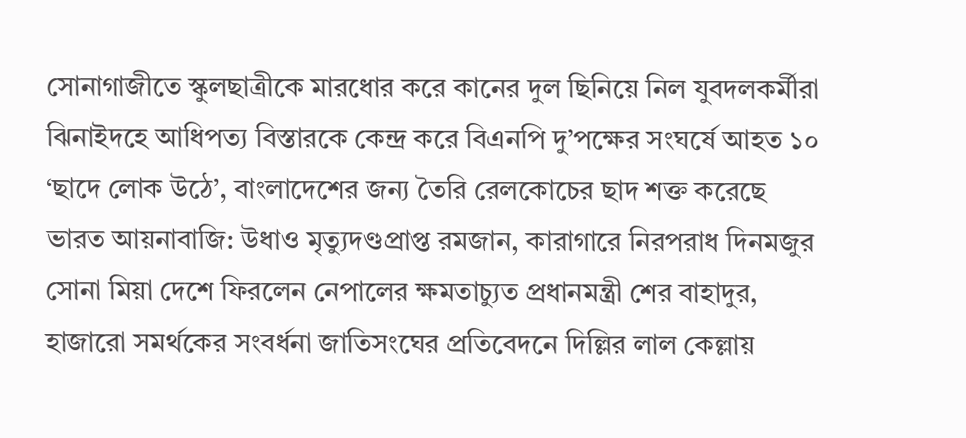সোনাগাজীতে স্কুলছাত্রীকে মারধোর করে কানের দুল ছিনিয়ে নিল যুবদলকর্মীরা ঝিনাইদহে আধিপত্য বিস্তারকে কেন্দ্র করে বিএনপি দু’পক্ষের সংঘর্ষে আহত ১০ ‘ছাদে লোক উঠে’, বাংলাদেশের জন্য তৈরি রেলকোচের ছাদ শক্ত করেছে ভারত আয়নাবাজি: উধাও মৃত্যুদণ্ডপ্রাপ্ত রমজান, কারাগারে নিরপরাধ দিনমজুর সোনা মিয়া দেশে ফিরলেন নেপালের ক্ষমতাচ্যুত প্রধানমন্ত্রী শের বাহাদুর, হাজারো সমর্থকের সংবর্ধনা জাতিসংঘের প্রতিবেদনে দিল্লির লাল কেল্লায়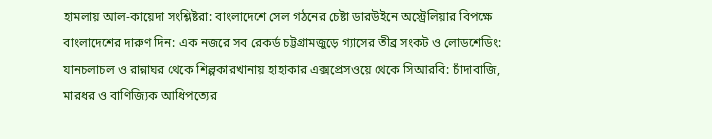হামলায় আল-কায়েদা সংশ্লিষ্টরা: বাংলাদেশে সেল গঠনের চেষ্টা ডারউইনে অস্ট্রেলিয়ার বিপক্ষে বাংলাদেশের দারুণ দিন: এক নজরে সব রেকর্ড চট্টগ্রামজুড়ে গ্যাসের তীব্র সংকট ও লোডশেডিং: যানচলাচল ও রান্নাঘর থেকে শিল্পকারখানায় হাহাকার এক্সপ্রেসওয়ে থেকে সিআরবি: চাঁদাবাজি, মারধর ও বাণিজ্যিক আধিপত্যের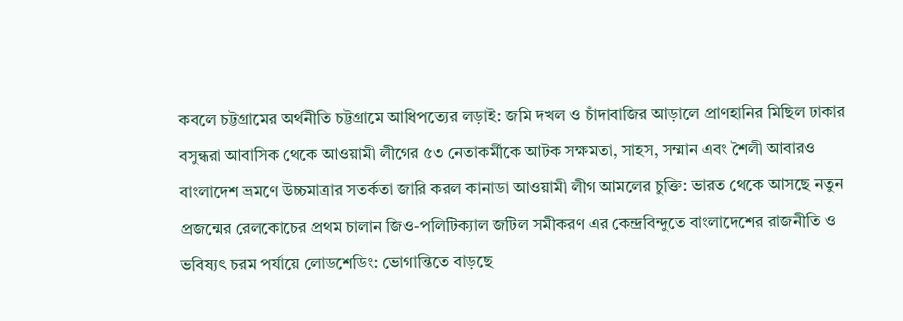কবলে চট্টগ্রামের অর্থনীতি চট্টগ্রামে আধিপত্যের লড়াই: জমি দখল ও চাঁদাবাজির আড়ালে প্রাণহানির মিছিল ঢাকার বসুন্ধরা আবাসিক থেকে আওয়ামী লীগের ৫৩ নেতাকর্মীকে আটক সক্ষমতা, সাহস, সম্মান এবং শৈলী আবারও বাংলাদেশ ভ্রমণে উচ্চমাত্রার সতর্কতা জারি করল কানাডা আওয়ামী লীগ আমলের চুক্তি: ভারত থেকে আসছে নতুন প্রজন্মের রেলকোচের প্রথম চালান জিও-পলিটিক্যাল জটিল সমীকরণ এর কেন্দ্রবিন্দুতে বাংলাদেশের রাজনীতি ও ভবিষ্যৎ চরম পর্যায়ে লোডশেডিং: ভোগান্তিতে বাড়ছে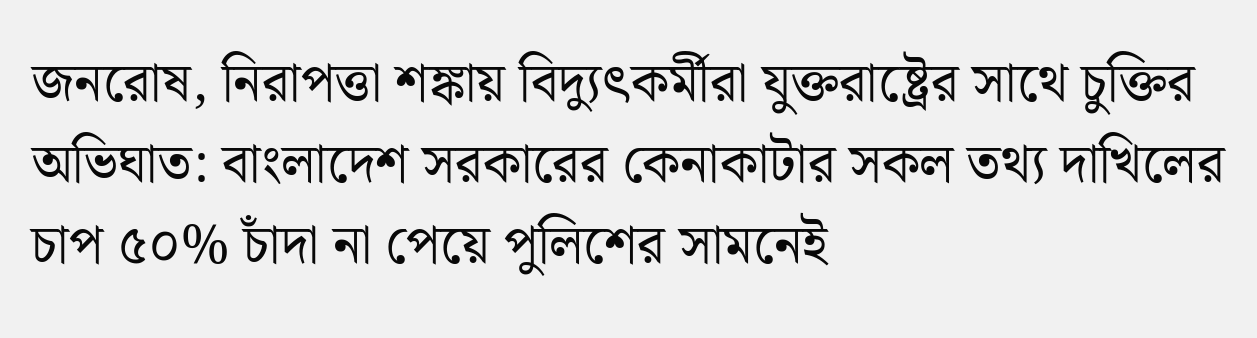জনরোষ, নিরাপত্তা শঙ্কায় বিদ্যুৎকর্মীরা যুক্তরাষ্ট্রের সাথে চুক্তির অভিঘাত: বাংলাদেশ সরকারের কেনাকাটার সকল তথ্য দাখিলের চাপ ৫০% চাঁদা না পেয়ে পুলিশের সামনেই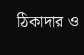ঠিকাদার ও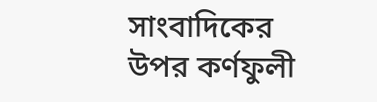সাংবাদিকের উপর কর্ণফুলী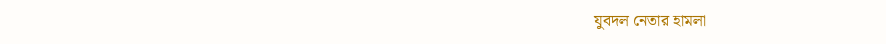যুবদল নেতার হামলা